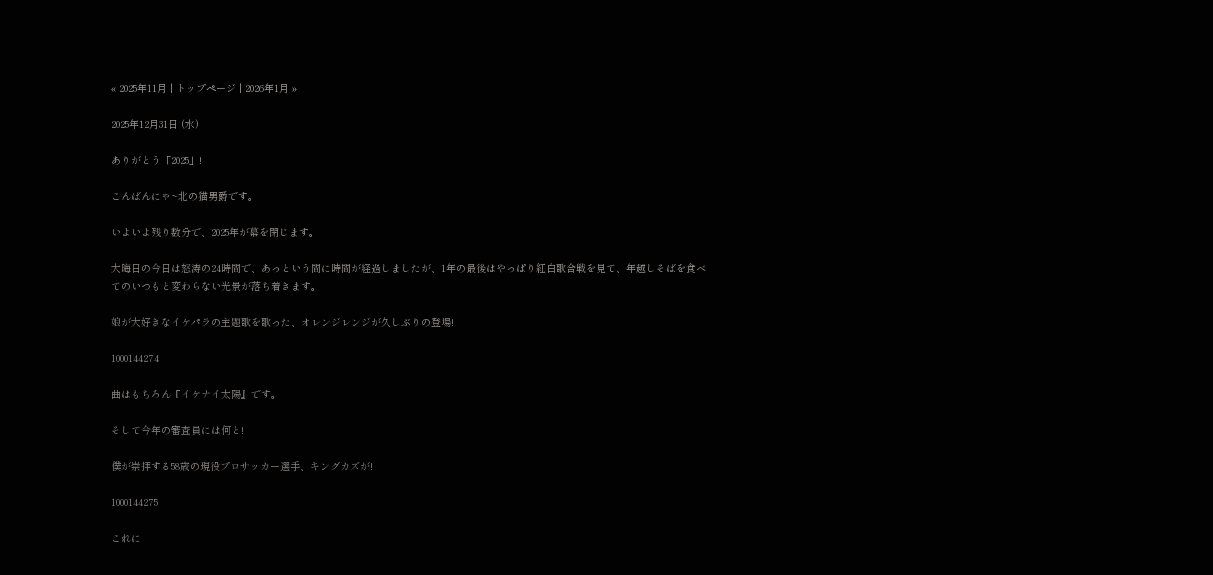« 2025年11月 | トップページ | 2026年1月 »

2025年12月31日 (水)

ありがとう「2025」!

こんばんにゃ~北の猫男爵です。

いよいよ残り数分で、2025年が幕を閉じます。

大晦日の今日は怒涛の24時間で、あっという間に時間が経過しましたが、1年の最後はやっぱり紅白歌合戦を見て、年越しそばを食べてのいつもと変わらない光景が落ち着きます。

娘が大好きなイケパラの主題歌を歌った、オレンジレンジが久しぶりの登場!

1000144274

曲はもちろん『イケナイ太陽』です。

そして今年の審査員には何と!

僕が崇拝する58歳の現役プロサッカー選手、キングカズが!

1000144275

これに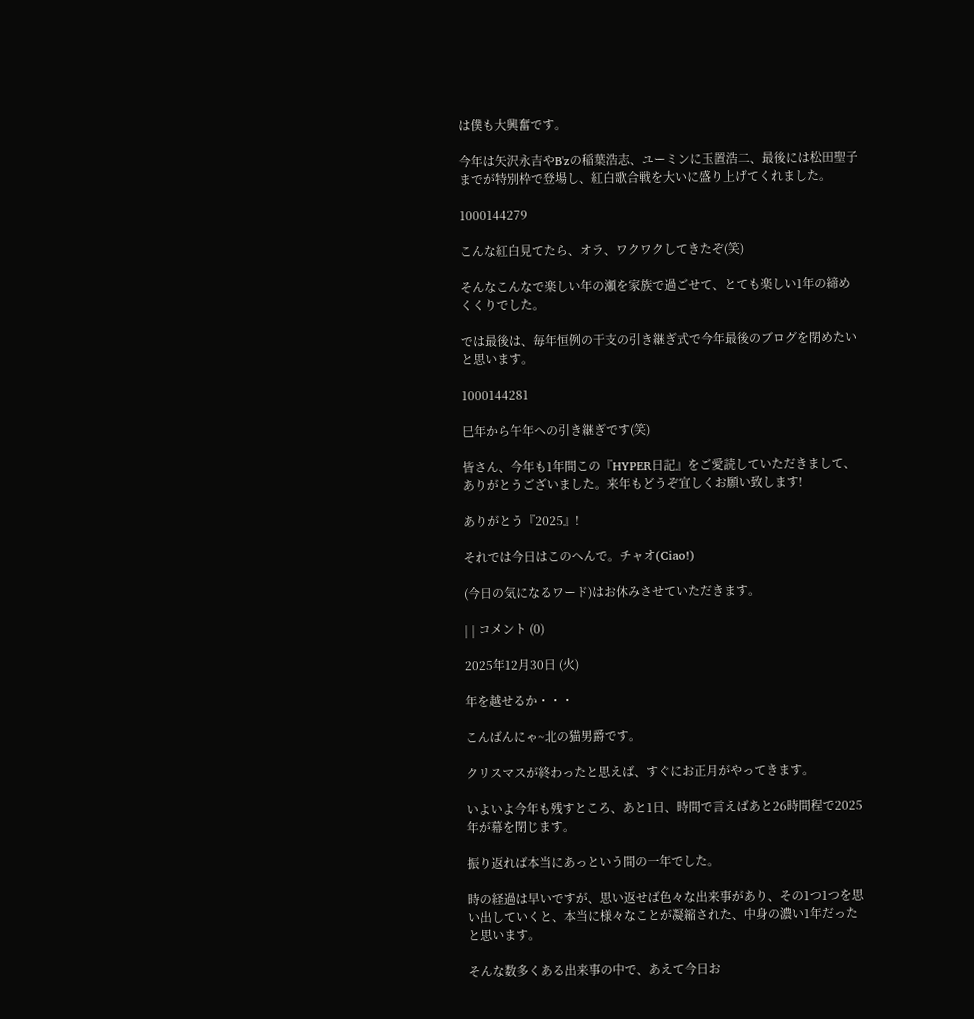は僕も大興奮です。

今年は矢沢永吉やB'zの稲葉浩志、ユーミンに玉置浩二、最後には松田聖子までが特別枠で登場し、紅白歌合戦を大いに盛り上げてくれました。

1000144279

こんな紅白見てたら、オラ、ワクワクしてきたぞ(笑)

そんなこんなで楽しい年の瀬を家族で過ごせて、とても楽しい1年の締めくくりでした。

では最後は、毎年恒例の干支の引き継ぎ式で今年最後のブログを閉めたいと思います。

1000144281

巳年から午年への引き継ぎです(笑)

皆さん、今年も1年間この『HYPER日記』をご愛読していただきまして、ありがとうございました。来年もどうぞ宜しくお願い致します!

ありがとう『2025』!

それでは今日はこのへんで。チャオ(Ciao!)

(今日の気になるワード)はお休みさせていただきます。

| | コメント (0)

2025年12月30日 (火)

年を越せるか・・・

こんばんにゃ~北の猫男爵です。

クリスマスが終わったと思えば、すぐにお正月がやってきます。

いよいよ今年も残すところ、あと1日、時間で言えばあと26時間程で2025年が幕を閉じます。

振り返れば本当にあっという間の一年でした。

時の経過は早いですが、思い返せば色々な出来事があり、その1つ1つを思い出していくと、本当に様々なことが凝縮された、中身の濃い1年だったと思います。

そんな数多くある出来事の中で、あえて今日お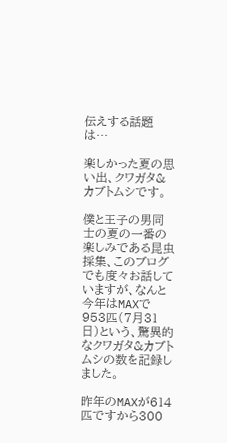伝えする話題は…

楽しかった夏の思い出、クワガタ&カブトムシです。

僕と王子の男同士の夏の一番の楽しみである昆虫採集、このブログでも度々お話していますが、なんと今年はMAXで953匹(7月31日)という、驚異的なクワガタ&カブトムシの数を記録しました。

昨年のMAXが614匹ですから300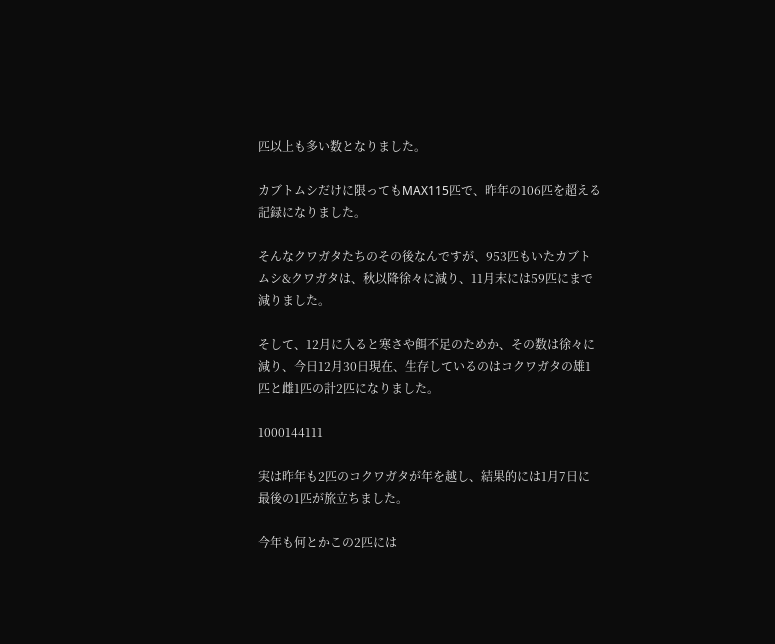匹以上も多い数となりました。

カブトムシだけに限ってもMAX115匹で、昨年の106匹を超える記録になりました。

そんなクワガタたちのその後なんですが、953匹もいたカブトムシ&クワガタは、秋以降徐々に減り、11月末には59匹にまで減りました。

そして、12月に入ると寒さや餌不足のためか、その数は徐々に減り、今日12月30日現在、生存しているのはコクワガタの雄1匹と雌1匹の計2匹になりました。

1000144111

実は昨年も2匹のコクワガタが年を越し、結果的には1月7日に最後の1匹が旅立ちました。

今年も何とかこの2匹には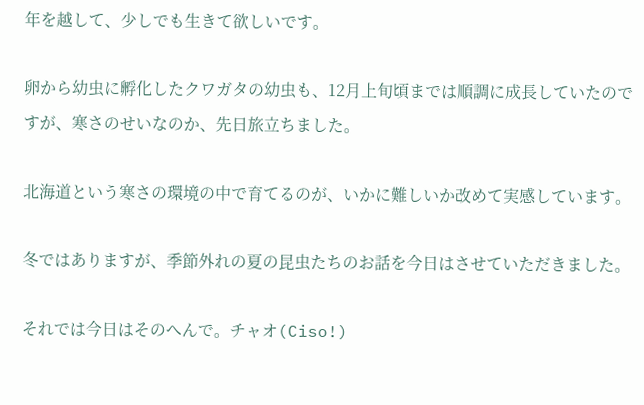年を越して、少しでも生きて欲しいです。

卵から幼虫に孵化したクワガタの幼虫も、12月上旬頃までは順調に成長していたのですが、寒さのせいなのか、先日旅立ちました。

北海道という寒さの環境の中で育てるのが、いかに難しいか改めて実感しています。

冬ではありますが、季節外れの夏の昆虫たちのお話を今日はさせていただきました。

それでは今日はそのへんで。チャオ(Ciso!)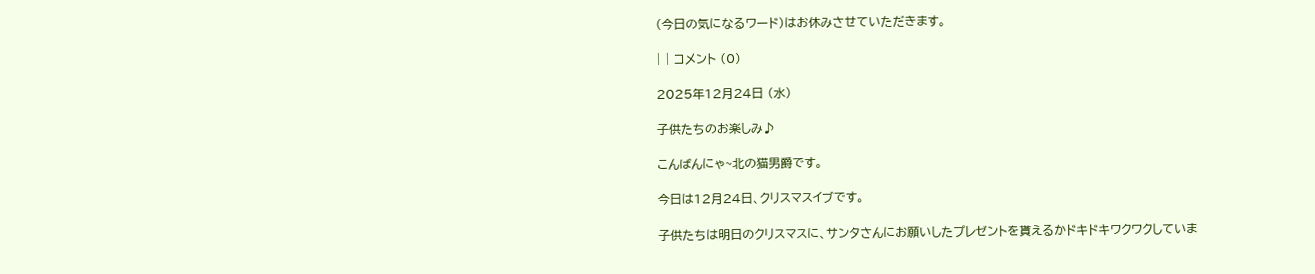(今日の気になるワード)はお休みさせていただきます。

| | コメント (0)

2025年12月24日 (水)

子供たちのお楽しみ♪

こんばんにゃ~北の猫男爵です。

今日は12月24日、クリスマスイブです。

子供たちは明日のクリスマスに、サンタさんにお願いしたプレゼントを貰えるかドキドキワクワクしていま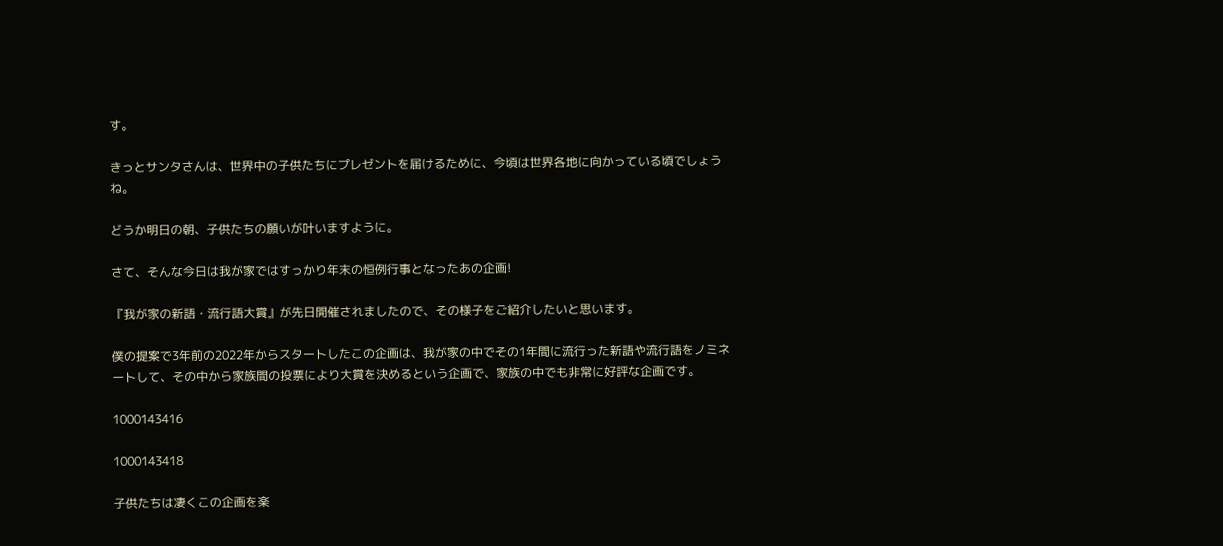す。

きっとサンタさんは、世界中の子供たちにプレゼントを届けるために、今頃は世界各地に向かっている頃でしょうね。

どうか明日の朝、子供たちの願いが叶いますように。

さて、そんな今日は我が家ではすっかり年末の恒例行事となったあの企画!

『我が家の新語・流行語大賞』が先日開催されましたので、その様子をご紹介したいと思います。

僕の提案で3年前の2022年からスタートしたこの企画は、我が家の中でその1年間に流行った新語や流行語をノミネートして、その中から家族間の投票により大賞を決めるという企画で、家族の中でも非常に好評な企画です。

1000143416

1000143418

子供たちは凄くこの企画を楽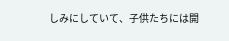しみにしていて、子供たちには開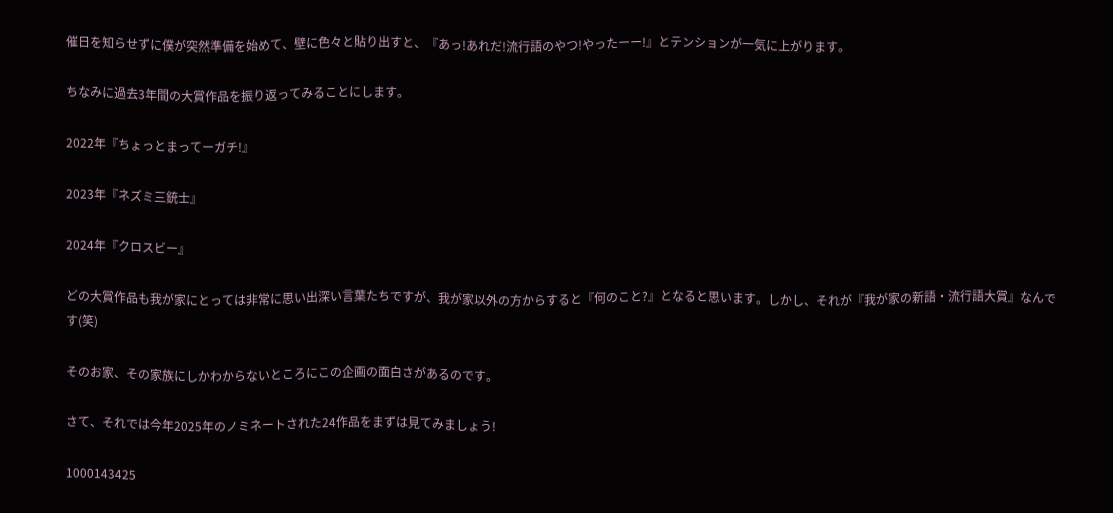催日を知らせずに僕が突然準備を始めて、壁に色々と貼り出すと、『あっ!あれだ!流行語のやつ!やったーー!』とテンションが一気に上がります。

ちなみに過去3年間の大賞作品を振り返ってみることにします。

2022年『ちょっとまってーガチ!』

2023年『ネズミ三銃士』

2024年『クロスビー』

どの大賞作品も我が家にとっては非常に思い出深い言葉たちですが、我が家以外の方からすると『何のこと?』となると思います。しかし、それが『我が家の新語・流行語大賞』なんです(笑)

そのお家、その家族にしかわからないところにこの企画の面白さがあるのです。

さて、それでは今年2025年のノミネートされた24作品をまずは見てみましょう!

1000143425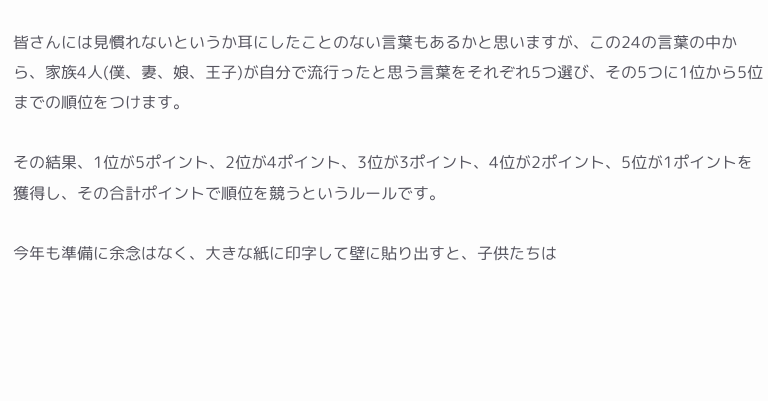皆さんには見慣れないというか耳にしたことのない言葉もあるかと思いますが、この24の言葉の中から、家族4人(僕、妻、娘、王子)が自分で流行ったと思う言葉をそれぞれ5つ選び、その5つに1位から5位までの順位をつけます。

その結果、1位が5ポイント、2位が4ポイント、3位が3ポイント、4位が2ポイント、5位が1ポイントを獲得し、その合計ポイントで順位を競うというルールです。

今年も準備に余念はなく、大きな紙に印字して壁に貼り出すと、子供たちは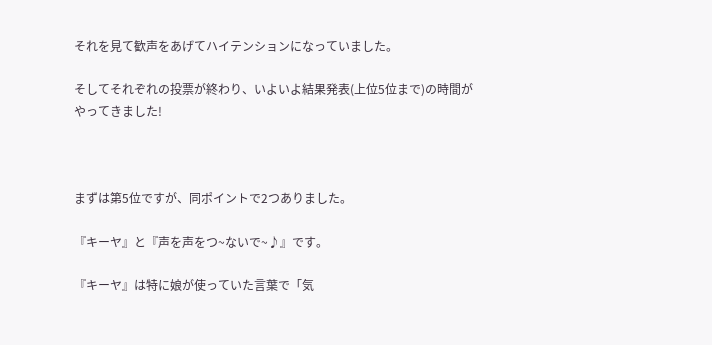それを見て歓声をあげてハイテンションになっていました。

そしてそれぞれの投票が終わり、いよいよ結果発表(上位5位まで)の時間がやってきました!



まずは第5位ですが、同ポイントで2つありました。

『キーヤ』と『声を声をつ~ないで~♪』です。

『キーヤ』は特に娘が使っていた言葉で「気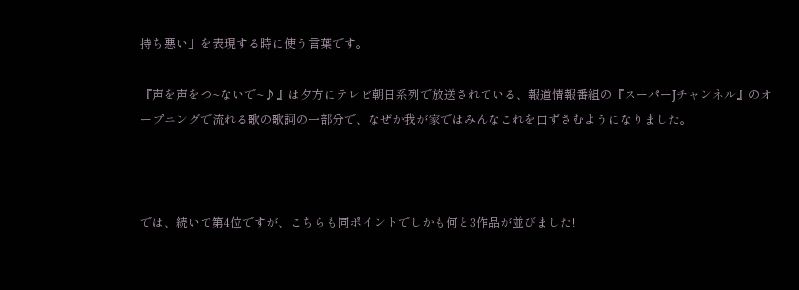持ち悪い」を表現する時に使う言葉です。

『声を声をつ~ないで~♪』は夕方にテレビ朝日系列で放送されている、報道情報番組の『スーパーJチャンネル』のオープニングで流れる歌の歌詞の一部分で、なぜか我が家ではみんなこれを口ずさむようになりました。



では、続いて第4位ですが、こちらも同ポイントでしかも何と3作品が並びました!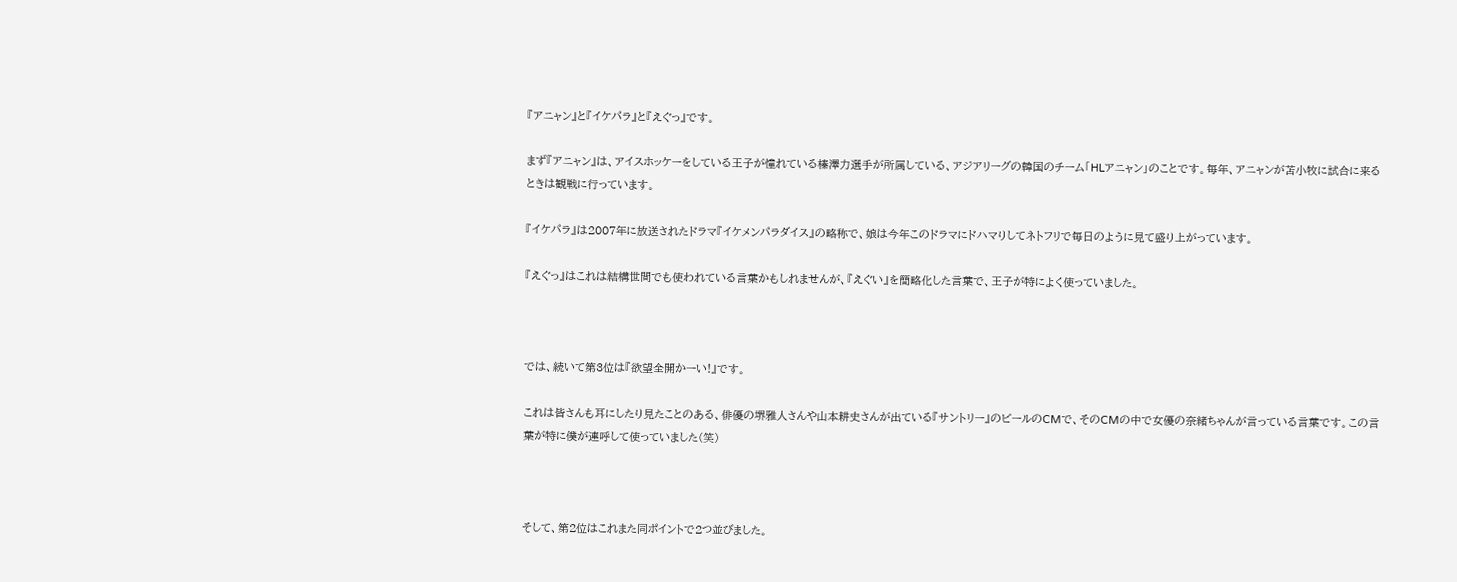『アニャン』と『イケパラ』と『えぐっ』です。

まず『アニャン』は、アイスホッケーをしている王子が憧れている榛澤力選手が所属している、アジアリーグの韓国のチーム「HLアニャン」のことです。毎年、アニャンが苫小牧に試合に来るときは観戦に行っています。

『イケパラ』は2007年に放送されたドラマ『イケメンパラダイス』の略称で、娘は今年このドラマにドハマりしてネトフリで毎日のように見て盛り上がっています。

『えぐっ』はこれは結構世間でも使われている言葉かもしれませんが、『えぐい』を簡略化した言葉で、王子が特によく使っていました。



では、続いて第3位は『欲望全開かーい!』です。

これは皆さんも耳にしたり見たことのある、俳優の堺雅人さんや山本耕史さんが出ている『サントリー』のビールのCMで、そのCMの中で女優の奈緒ちゃんが言っている言葉です。この言葉が特に僕が連呼して使っていました(笑)



そして、第2位はこれまた同ポイントで2つ並びました。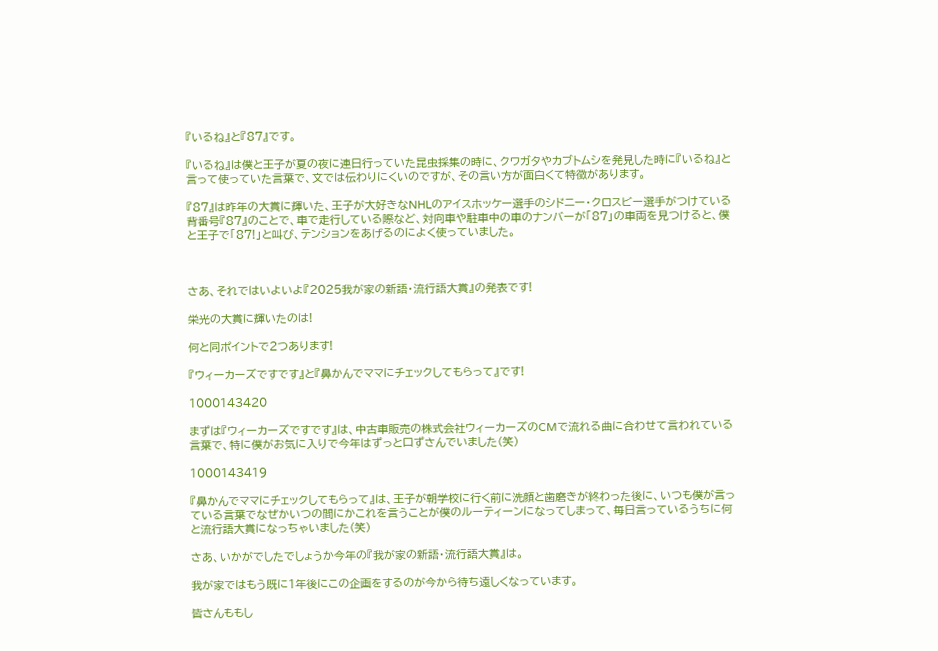『いるね』と『87』です。

『いるね』は僕と王子が夏の夜に連日行っていた昆虫採集の時に、クワガタやカブトムシを発見した時に『いるね』と言って使っていた言葉で、文では伝わりにくいのですが、その言い方が面白くて特徴があります。

『87』は昨年の大賞に輝いた、王子が大好きなNHLのアイスホッケー選手のシドニー・クロスビー選手がつけている背番号『87』のことで、車で走行している際など、対向車や駐車中の車のナンバーが「87」の車両を見つけると、僕と王子で「87!」と叫び、テンションをあげるのによく使っていました。



さあ、それではいよいよ『2025我が家の新語・流行語大賞』の発表です!

栄光の大賞に輝いたのは!

何と同ポイントで2つあります!

『ウィーカーズですです』と『鼻かんでママにチェックしてもらって』です!

1000143420

まずは『ウィーカーズですです』は、中古車販売の株式会社ウィーカーズのCMで流れる曲に合わせて言われている言葉で、特に僕がお気に入りで今年はずっと口ずさんでいました(笑)

1000143419

『鼻かんでママにチェックしてもらって』は、王子が朝学校に行く前に洗顔と歯磨きが終わった後に、いつも僕が言っている言葉でなぜかいつの間にかこれを言うことが僕のルーティーンになってしまって、毎日言っているうちに何と流行語大賞になっちゃいました(笑)

さあ、いかがでしたでしょうか今年の『我が家の新語・流行語大賞』は。

我が家ではもう既に1年後にこの企画をするのが今から待ち遠しくなっています。

皆さんももし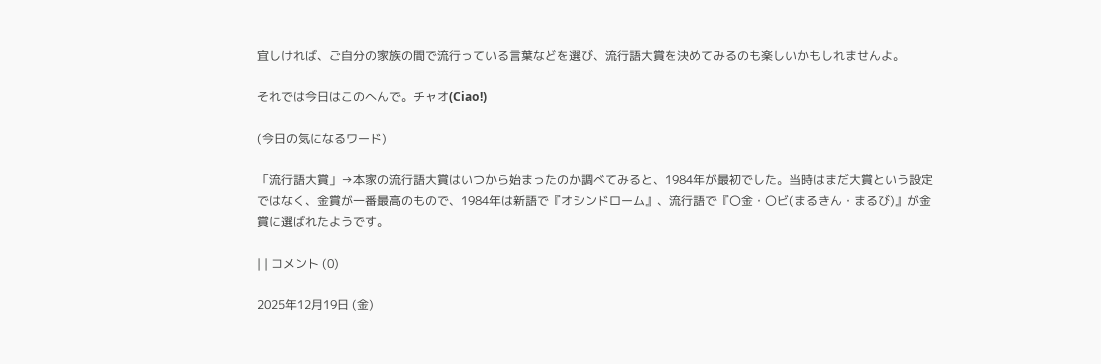宜しければ、ご自分の家族の間で流行っている言葉などを選び、流行語大賞を決めてみるのも楽しいかもしれませんよ。

それでは今日はこのへんで。チャオ(Ciao!)

(今日の気になるワード)

「流行語大賞」→本家の流行語大賞はいつから始まったのか調べてみると、1984年が最初でした。当時はまだ大賞という設定ではなく、金賞が一番最高のもので、1984年は新語で『オシンドローム』、流行語で『〇金・〇ビ(まるきん・まるび)』が金賞に選ばれたようです。

| | コメント (0)

2025年12月19日 (金)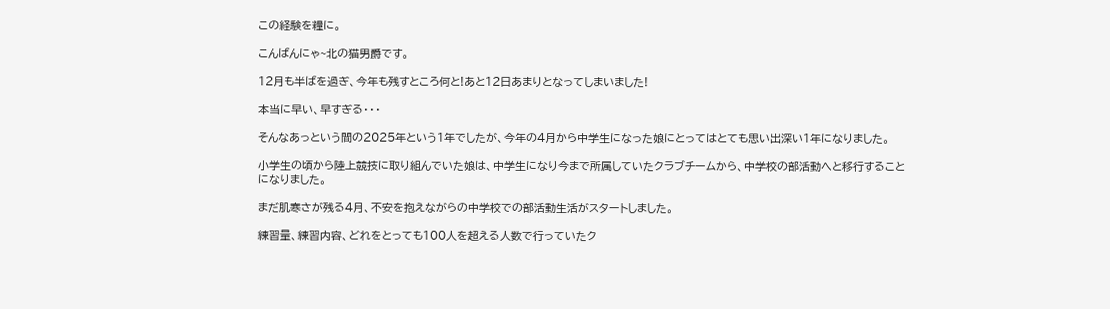この経験を糧に。

こんばんにゃ~北の猫男爵です。

12月も半ばを過ぎ、今年も残すところ何と!あと12日あまりとなってしまいました!

本当に早い、早すぎる・・・

そんなあっという間の2025年という1年でしたが、今年の4月から中学生になった娘にとってはとても思い出深い1年になりました。

小学生の頃から陸上競技に取り組んでいた娘は、中学生になり今まで所属していたクラブチームから、中学校の部活動へと移行することになりました。

まだ肌寒さが残る4月、不安を抱えながらの中学校での部活動生活がスタートしました。

練習量、練習内容、どれをとっても100人を超える人数で行っていたク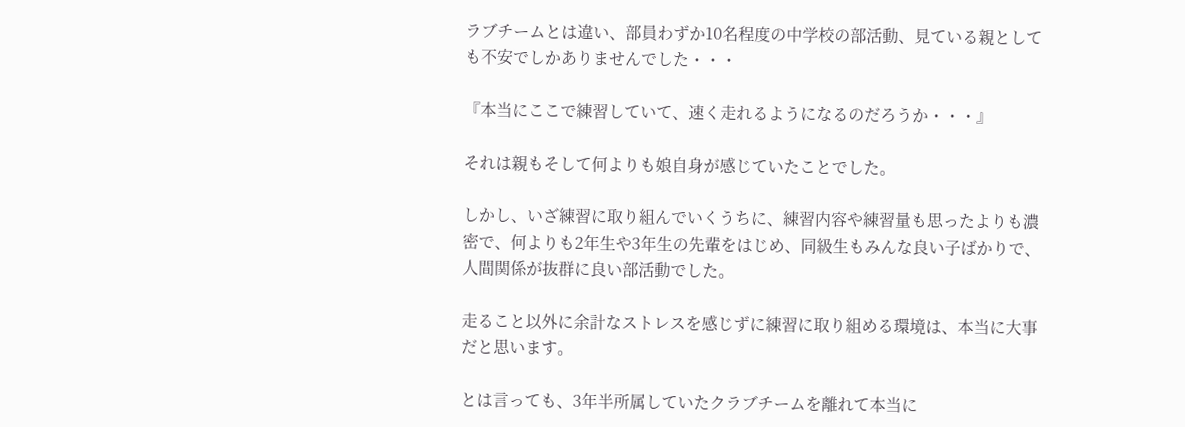ラブチームとは違い、部員わずか10名程度の中学校の部活動、見ている親としても不安でしかありませんでした・・・

『本当にここで練習していて、速く走れるようになるのだろうか・・・』

それは親もそして何よりも娘自身が感じていたことでした。

しかし、いざ練習に取り組んでいくうちに、練習内容や練習量も思ったよりも濃密で、何よりも2年生や3年生の先輩をはじめ、同級生もみんな良い子ばかりで、人間関係が抜群に良い部活動でした。

走ること以外に余計なストレスを感じずに練習に取り組める環境は、本当に大事だと思います。

とは言っても、3年半所属していたクラブチームを離れて本当に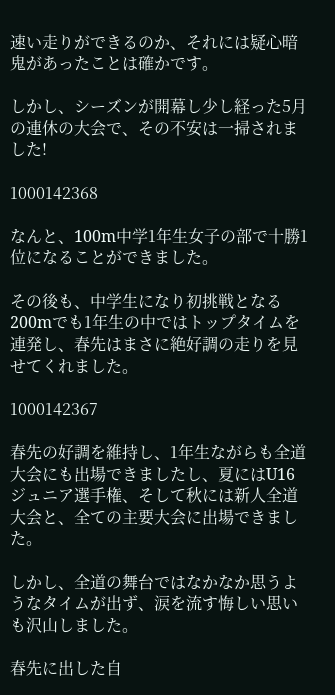速い走りができるのか、それには疑心暗鬼があったことは確かです。

しかし、シーズンが開幕し少し経った5月の連休の大会で、その不安は一掃されました!

1000142368

なんと、100m中学1年生女子の部で十勝1位になることができました。

その後も、中学生になり初挑戦となる200mでも1年生の中ではトップタイムを連発し、春先はまさに絶好調の走りを見せてくれました。

1000142367

春先の好調を維持し、1年生ながらも全道大会にも出場できましたし、夏にはU16ジュニア選手権、そして秋には新人全道大会と、全ての主要大会に出場できました。

しかし、全道の舞台ではなかなか思うようなタイムが出ず、涙を流す悔しい思いも沢山しました。

春先に出した自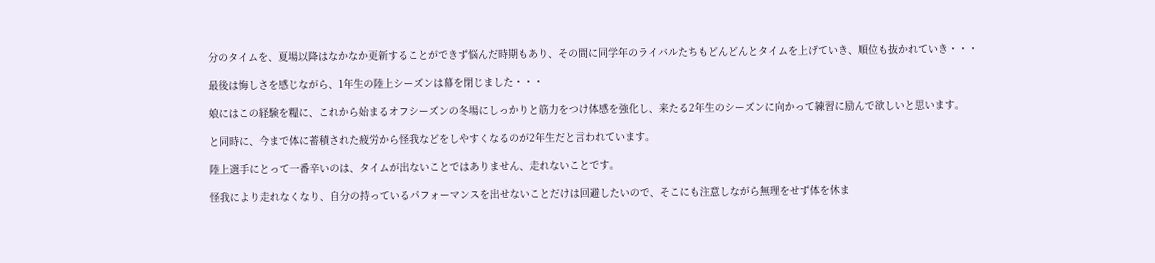分のタイムを、夏場以降はなかなか更新することができず悩んだ時期もあり、その間に同学年のライバルたちもどんどんとタイムを上げていき、順位も抜かれていき・・・

最後は悔しさを感じながら、1年生の陸上シーズンは幕を閉じました・・・

娘にはこの経験を糧に、これから始まるオフシーズンの冬場にしっかりと筋力をつけ体感を強化し、来たる2年生のシーズンに向かって練習に励んで欲しいと思います。

と同時に、今まで体に蓄積された疲労から怪我などをしやすくなるのが2年生だと言われています。

陸上選手にとって一番辛いのは、タイムが出ないことではありません、走れないことです。

怪我により走れなくなり、自分の持っているパフォーマンスを出せないことだけは回避したいので、そこにも注意しながら無理をせず体を休ま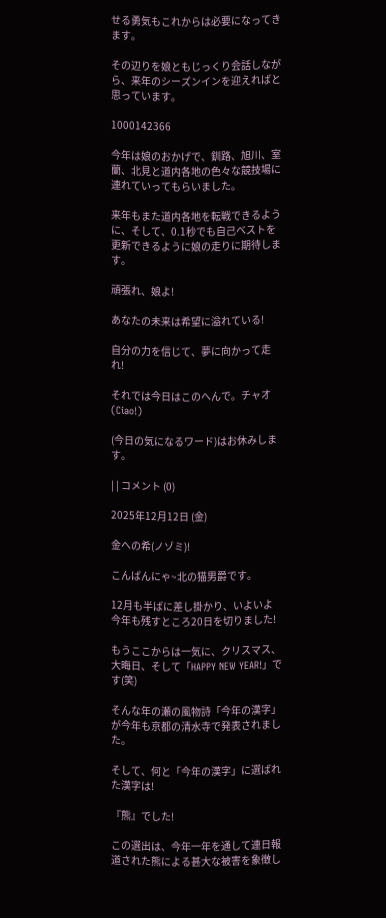せる勇気もこれからは必要になってきます。

その辺りを娘ともじっくり会話しながら、来年のシーズンインを迎えればと思っています。

1000142366

今年は娘のおかげで、釧路、旭川、室蘭、北見と道内各地の色々な競技場に連れていってもらいました。

来年もまた道内各地を転戦できるように、そして、0.1秒でも自己ベストを更新できるように娘の走りに期待します。

頑張れ、娘よ!

あなたの未来は希望に溢れている!

自分の力を信じて、夢に向かって走れ!

それでは今日はこのへんで。チャオ(Ciao!)

(今日の気になるワード)はお休みします。

| | コメント (0)

2025年12月12日 (金)

金への希(ノゾミ)!

こんばんにゃ~北の猫男爵です。

12月も半ばに差し掛かり、いよいよ今年も残すところ20日を切りました!

もうここからは一気に、クリスマス、大晦日、そして「HAPPY NEW YEAR!」です(笑)

そんな年の瀬の風物詩「今年の漢字」が今年も京都の清水寺で発表されました。

そして、何と「今年の漢字」に選ばれた漢字は!

『熊』でした!

この選出は、今年一年を通して連日報道された熊による甚大な被害を象徴し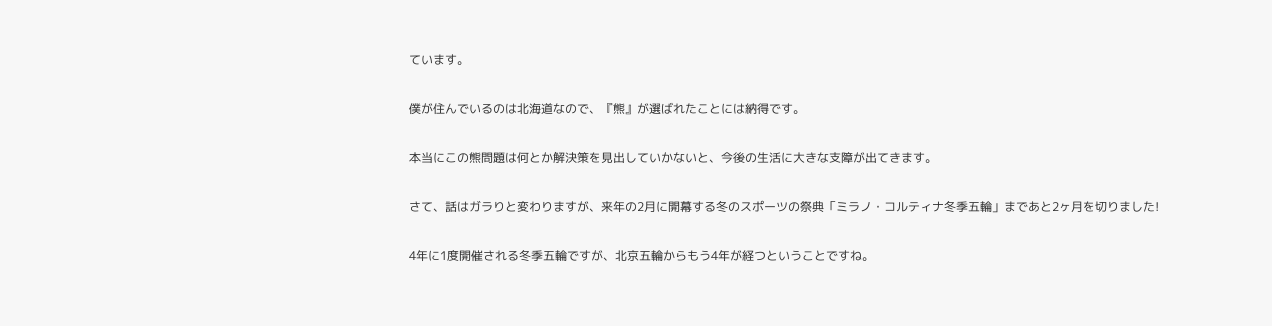ています。

僕が住んでいるのは北海道なので、『熊』が選ばれたことには納得です。

本当にこの熊問題は何とか解決策を見出していかないと、今後の生活に大きな支障が出てきます。

さて、話はガラりと変わりますが、来年の2月に開幕する冬のスポーツの祭典「ミラノ・コルティナ冬季五輪」まであと2ヶ月を切りました!

4年に1度開催される冬季五輪ですが、北京五輪からもう4年が経つということですね。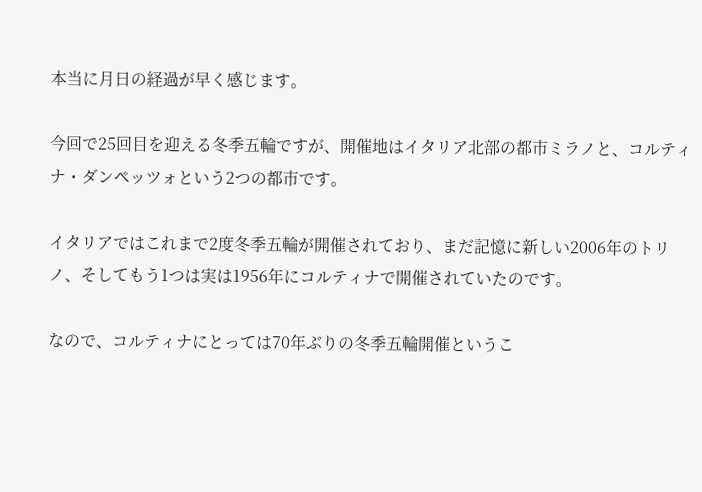本当に月日の経過が早く感じます。

今回で25回目を迎える冬季五輪ですが、開催地はイタリア北部の都市ミラノと、コルティナ・ダンペッツォという2つの都市です。

イタリアではこれまで2度冬季五輪が開催されており、まだ記憶に新しい2006年のトリノ、そしてもう1つは実は1956年にコルティナで開催されていたのです。

なので、コルティナにとっては70年ぶりの冬季五輪開催というこ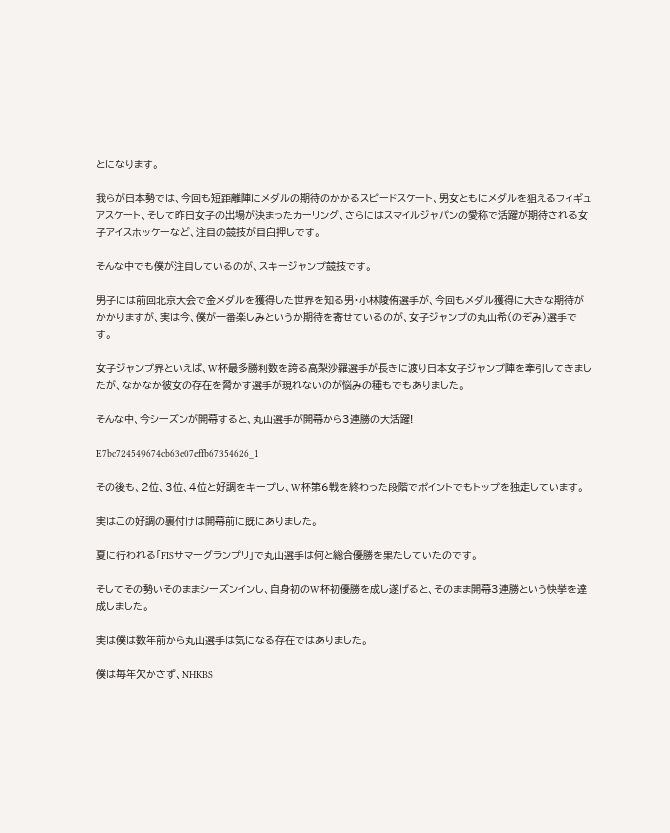とになります。

我らが日本勢では、今回も短距離陣にメダルの期待のかかるスピードスケート、男女ともにメダルを狙えるフィギュアスケート、そして昨日女子の出場が決まったカーリング、さらにはスマイルジャパンの愛称で活躍が期待される女子アイスホッケーなど、注目の競技が目白押しです。

そんな中でも僕が注目しているのが、スキージャンプ競技です。

男子には前回北京大会で金メダルを獲得した世界を知る男・小林陵侑選手が、今回もメダル獲得に大きな期待がかかりますが、実は今、僕が一番楽しみというか期待を寄せているのが、女子ジャンプの丸山希(のぞみ)選手です。

女子ジャンプ界といえば、W杯最多勝利数を誇る高梨沙羅選手が長きに渡り日本女子ジャンプ陣を牽引してきましたが、なかなか彼女の存在を脅かす選手が現れないのが悩みの種もでもありました。

そんな中、今シーズンが開幕すると、丸山選手が開幕から3連勝の大活躍!

E7bc724549674cb63e07effb67354626_1

その後も、2位、3位、4位と好調をキープし、W杯第6戦を終わった段階でポイントでもトップを独走しています。

実はこの好調の裏付けは開幕前に既にありました。

夏に行われる「FISサマーグランプリ」で丸山選手は何と総合優勝を果たしていたのです。

そしてその勢いそのままシーズンインし、自身初のW杯初優勝を成し遂げると、そのまま開幕3連勝という快挙を達成しました。

実は僕は数年前から丸山選手は気になる存在ではありました。

僕は毎年欠かさず、NHKBS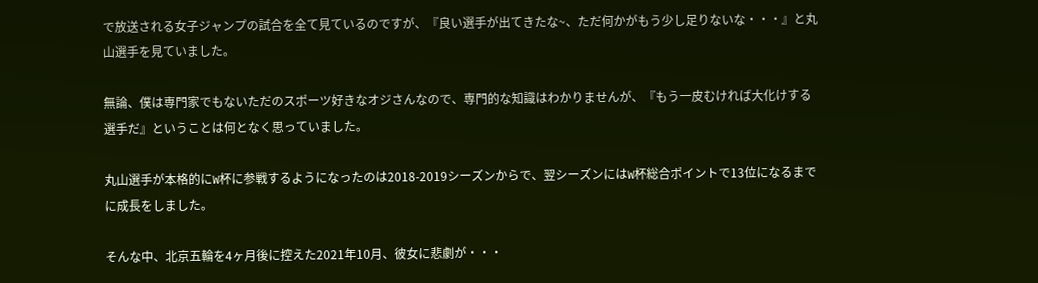で放送される女子ジャンプの試合を全て見ているのですが、『良い選手が出てきたな~、ただ何かがもう少し足りないな・・・』と丸山選手を見ていました。

無論、僕は専門家でもないただのスポーツ好きなオジさんなので、専門的な知識はわかりませんが、『もう一皮むければ大化けする選手だ』ということは何となく思っていました。

丸山選手が本格的にW杯に参戦するようになったのは2018-2019シーズンからで、翌シーズンにはW杯総合ポイントで13位になるまでに成長をしました。

そんな中、北京五輪を4ヶ月後に控えた2021年10月、彼女に悲劇が・・・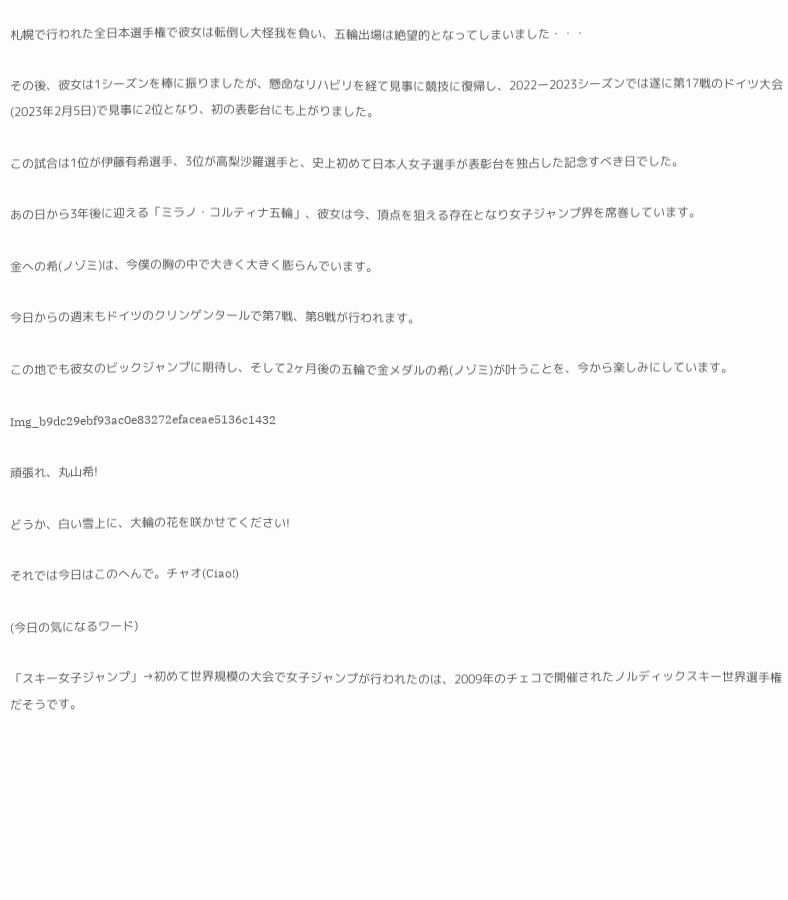札幌で行われた全日本選手権で彼女は転倒し大怪我を負い、五輪出場は絶望的となってしまいました・・・

その後、彼女は1シーズンを棒に振りましたが、懸命なリハビリを経て見事に競技に復帰し、2022ー2023シーズンでは遂に第17戦のドイツ大会(2023年2月5日)で見事に2位となり、初の表彰台にも上がりました。

この試合は1位が伊藤有希選手、3位が高梨沙羅選手と、史上初めて日本人女子選手が表彰台を独占した記念すべき日でした。

あの日から3年後に迎える「ミラノ・コルティナ五輪」、彼女は今、頂点を狙える存在となり女子ジャンプ界を席巻しています。

金への希(ノゾミ)は、今僕の胸の中で大きく大きく膨らんでいます。

今日からの週末もドイツのクリンゲンタールで第7戦、第8戦が行われます。

この地でも彼女のビックジャンプに期待し、そして2ヶ月後の五輪で金メダルの希(ノゾミ)が叶うことを、今から楽しみにしています。

Img_b9dc29ebf93ac0e83272efaceae5136c1432

頑張れ、丸山希!

どうか、白い雪上に、大輪の花を咲かせてください!

それでは今日はこのへんで。チャオ(Ciao!)

(今日の気になるワード)

「スキー女子ジャンプ」→初めて世界規模の大会で女子ジャンプが行われたのは、2009年のチェコで開催されたノルディックスキー世界選手権だそうです。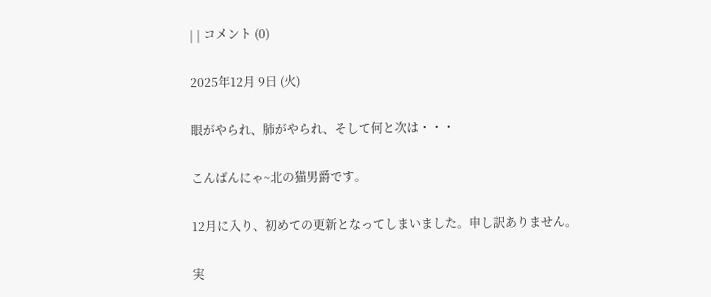| | コメント (0)

2025年12月 9日 (火)

眼がやられ、肺がやられ、そして何と次は・・・

こんばんにゃ~北の猫男爵です。

12月に入り、初めての更新となってしまいました。申し訳ありません。

実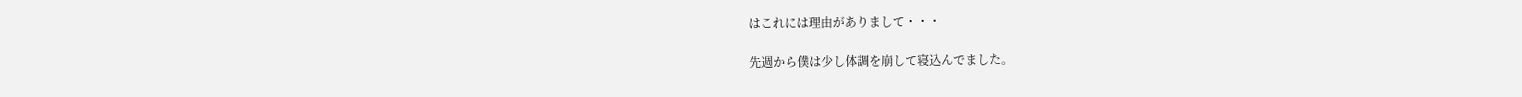はこれには理由がありまして・・・

先週から僕は少し体調を崩して寝込んでました。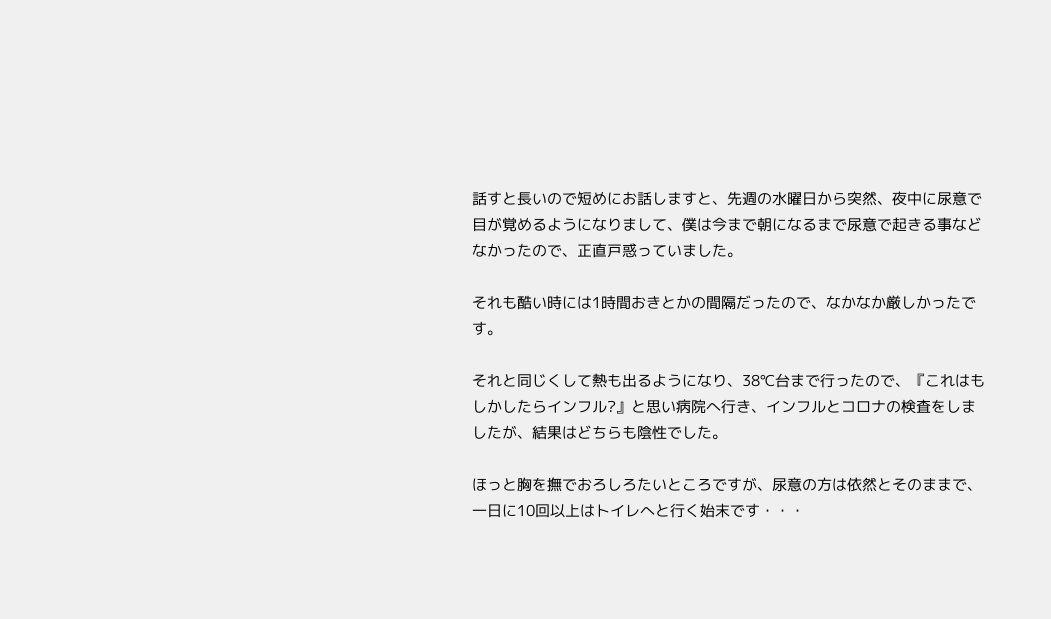話すと長いので短めにお話しますと、先週の水曜日から突然、夜中に尿意で目が覚めるようになりまして、僕は今まで朝になるまで尿意で起きる事などなかったので、正直戸惑っていました。

それも酷い時には1時間おきとかの間隔だったので、なかなか厳しかったです。

それと同じくして熱も出るようになり、38℃台まで行ったので、『これはもしかしたらインフル?』と思い病院へ行き、インフルとコロナの検査をしましたが、結果はどちらも陰性でした。

ほっと胸を撫でおろしろたいところですが、尿意の方は依然とそのままで、一日に10回以上はトイレへと行く始末です・・・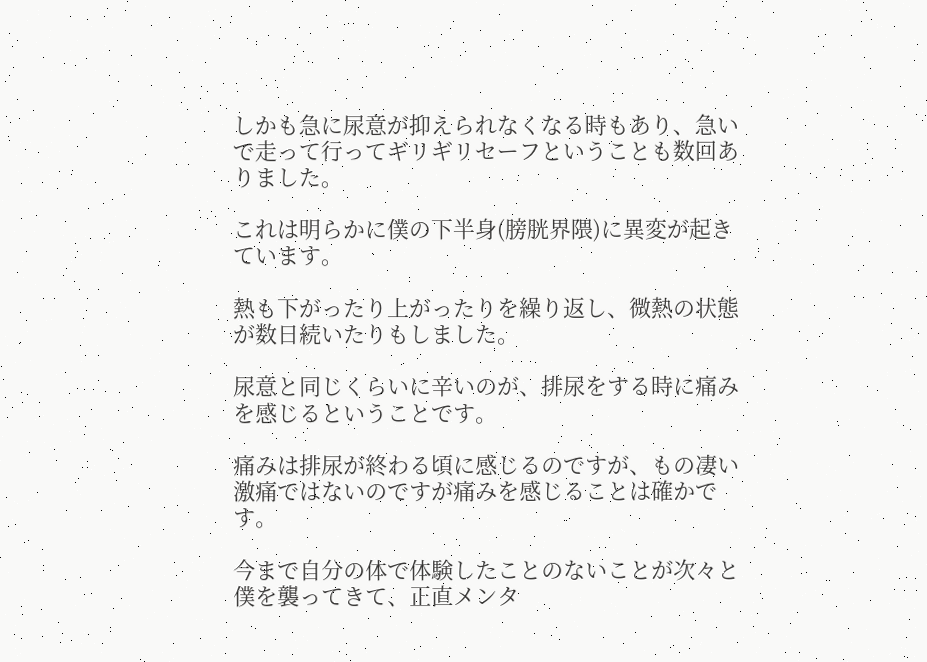しかも急に尿意が抑えられなくなる時もあり、急いで走って行ってギリギリセーフということも数回ありました。

これは明らかに僕の下半身(膀胱界隈)に異変が起きています。

熱も下がったり上がったりを繰り返し、微熱の状態が数日続いたりもしました。

尿意と同じくらいに辛いのが、排尿をする時に痛みを感じるということです。

痛みは排尿が終わる頃に感じるのですが、もの凄い激痛ではないのですが痛みを感じることは確かです。

今まで自分の体で体験したことのないことが次々と僕を襲ってきて、正直メンタ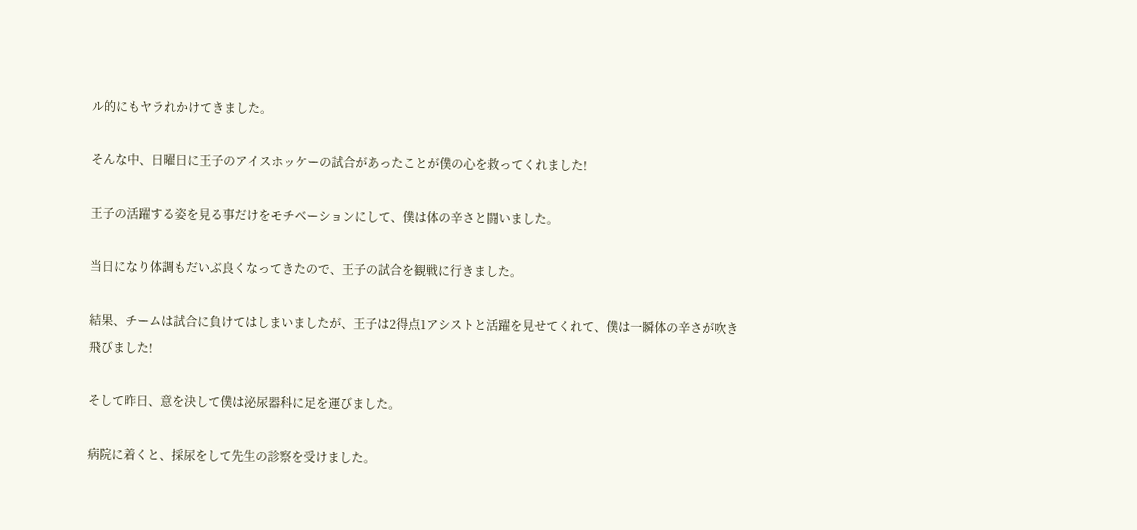ル的にもヤラれかけてきました。

そんな中、日曜日に王子のアイスホッケーの試合があったことが僕の心を救ってくれました!

王子の活躍する姿を見る事だけをモチベーションにして、僕は体の辛さと闘いました。

当日になり体調もだいぶ良くなってきたので、王子の試合を観戦に行きました。

結果、チームは試合に負けてはしまいましたが、王子は2得点1アシストと活躍を見せてくれて、僕は一瞬体の辛さが吹き飛びました!

そして昨日、意を決して僕は泌尿器科に足を運びました。

病院に着くと、採尿をして先生の診察を受けました。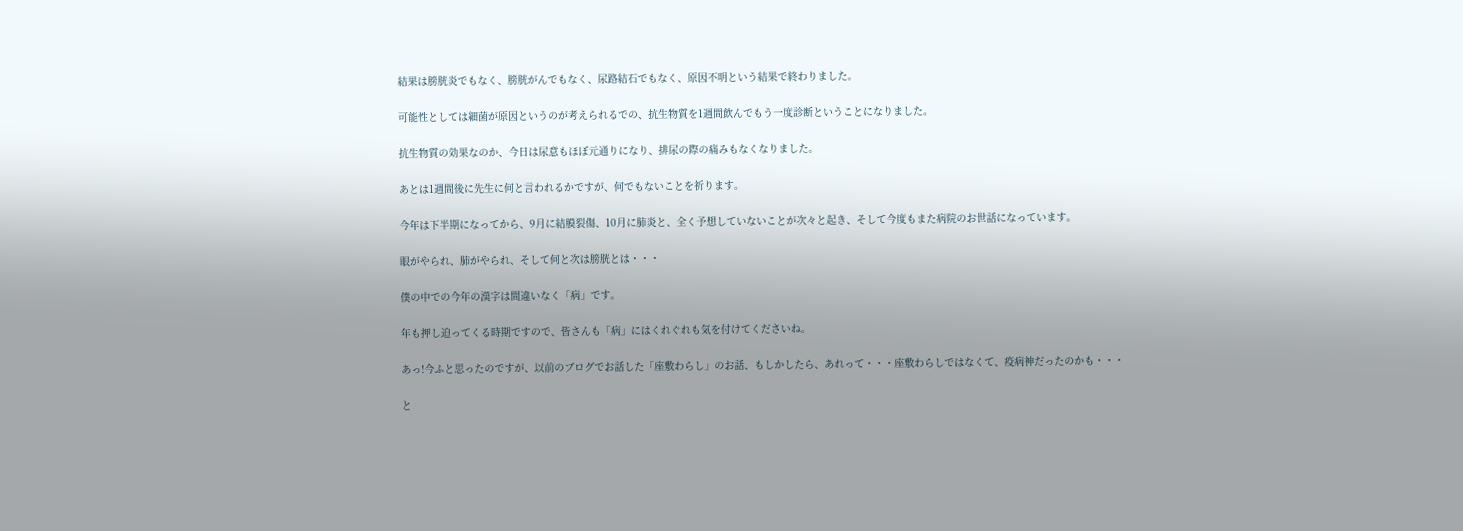結果は膀胱炎でもなく、膀胱がんでもなく、尿路結石でもなく、原因不明という結果で終わりました。

可能性としては細菌が原因というのが考えられるでの、抗生物質を1週間飲んでもう一度診断ということになりました。

抗生物質の効果なのか、今日は尿意もほぼ元通りになり、排尿の際の痛みもなくなりました。

あとは1週間後に先生に何と言われるかですが、何でもないことを祈ります。

今年は下半期になってから、9月に結膜裂傷、10月に肺炎と、全く予想していないことが次々と起き、そして今度もまた病院のお世話になっています。

眼がやられ、肺がやられ、そして何と次は膀胱とは・・・

僕の中での今年の漢字は間違いなく「病」です。

年も押し迫ってくる時期ですので、皆さんも「病」にはくれぐれも気を付けてくださいね。

あっ!今ふと思ったのですが、以前のブログでお話した「座敷わらし」のお話、もしかしたら、あれって・・・座敷わらしではなくて、疫病神だったのかも・・・

と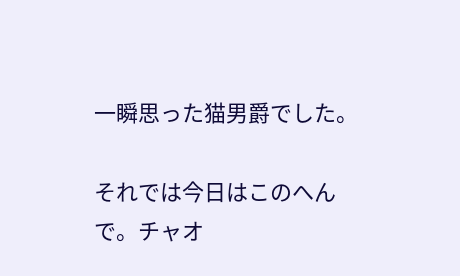一瞬思った猫男爵でした。

それでは今日はこのへんで。チャオ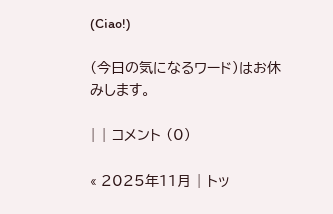(Ciao!)

(今日の気になるワード)はお休みします。

| | コメント (0)

« 2025年11月 | トッ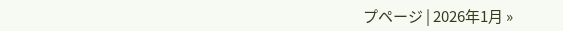プページ | 2026年1月 »